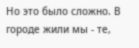Но это было сложно. В городе жили мы - те,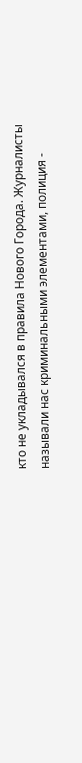кто не укладывался в правила Нового Города. Журналисты называли нас криминальными элементами, полиция -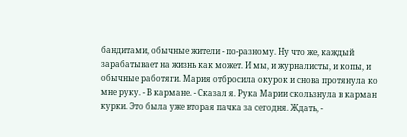бандитами, обычные жители - по-разному. Ну что же, каждый зарабатывает на жизнь как может. И мы, и журналисты, и копы, и обычные работяги. Мария отбросила окурок и снова протянула ко мне руку. - В кармане. - Сказал я. Рука Марии скользнула в карман курки. Это была уже вторая пачка за сегодня. Ждать, -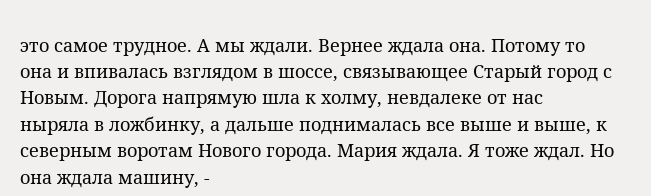это самое трудное. А мы ждали. Вернее ждала она. Потому то она и впивалась взглядом в шоссе, связывающее Старый город с Новым. Дорога напрямую шла к холму, невдалеке от нас ныряла в ложбинку, а дальше поднималась все выше и выше, к северным воротам Нового города. Мария ждала. Я тоже ждал. Но она ждала машину, -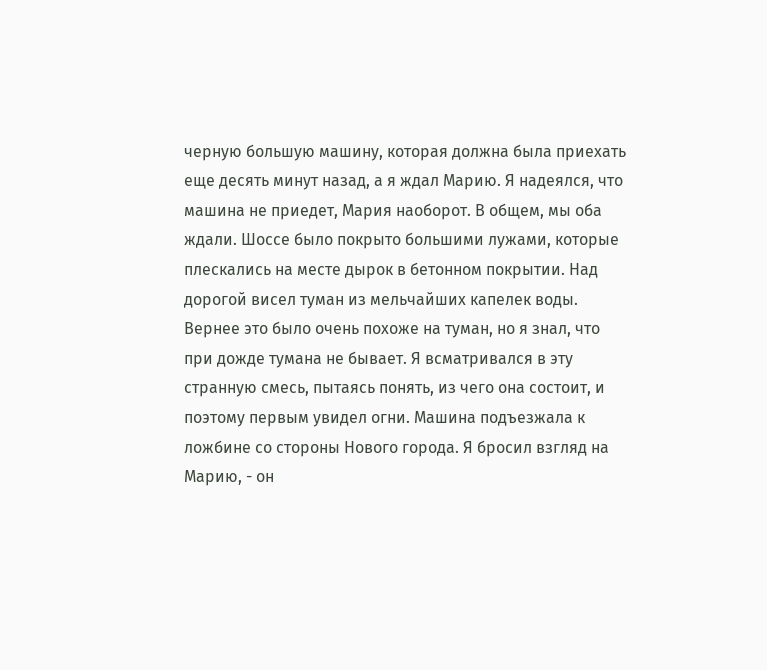черную большую машину, которая должна была приехать еще десять минут назад, а я ждал Марию. Я надеялся, что машина не приедет, Мария наоборот. В общем, мы оба ждали. Шоссе было покрыто большими лужами, которые плескались на месте дырок в бетонном покрытии. Над дорогой висел туман из мельчайших капелек воды. Вернее это было очень похоже на туман, но я знал, что при дожде тумана не бывает. Я всматривался в эту странную смесь, пытаясь понять, из чего она состоит, и поэтому первым увидел огни. Машина подъезжала к ложбине со стороны Нового города. Я бросил взгляд на Марию, - он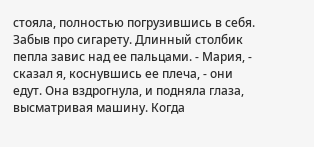стояла, полностью погрузившись в себя. Забыв про сигарету. Длинный столбик пепла завис над ее пальцами. - Мария, - сказал я, коснувшись ее плеча, - они едут. Она вздрогнула, и подняла глаза, высматривая машину. Когда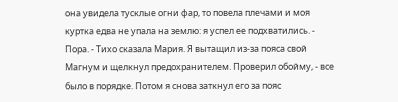она увидела тусклые огни фар, то повела плечами и моя куртка едва не упала на землю: я успел ее подхватились. - Пора. - Тихо сказала Мария. Я вытащил из-за пояса свой Магнум и щелкнул предохранителем. Проверил обойму, - все было в порядке. Потом я снова заткнул его за пояс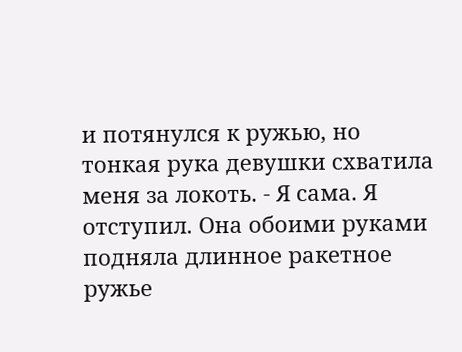и потянулся к ружью, но тонкая рука девушки схватила меня за локоть. - Я сама. Я отступил. Она обоими руками подняла длинное ракетное ружье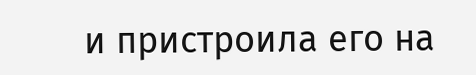и пристроила его на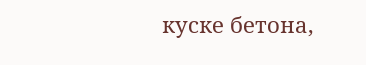куске бетона,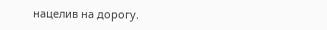нацелив на дорогу.